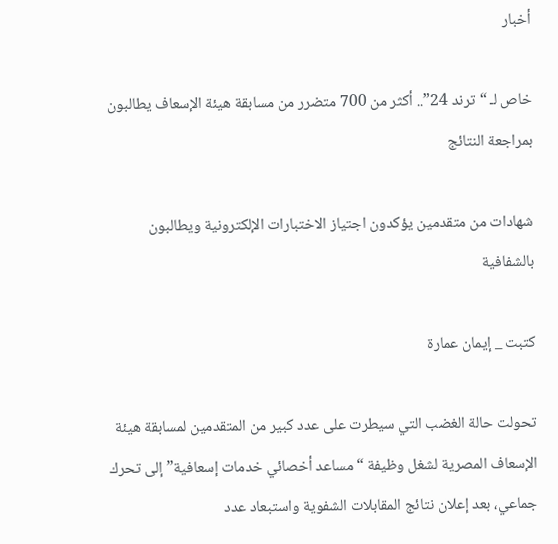أخبار

خاص لـ “ترند 24”.. أكثر من 700 متضرر من مسابقة هيئة الإسعاف يطالبون بمراجعة النتائج

شهادات من متقدمين يؤكدون اجتياز الاختبارات الإلكترونية ويطالبون بالشفافية

كتبت _ إيمان عمارة

تحولت حالة الغضب التي سيطرت على عدد كبير من المتقدمين لمسابقة هيئة الإسعاف المصرية لشغل وظيفة “مساعد أخصائي خدمات إسعافية” إلى تحرك جماعي، بعد إعلان نتائج المقابلات الشفوية واستبعاد عدد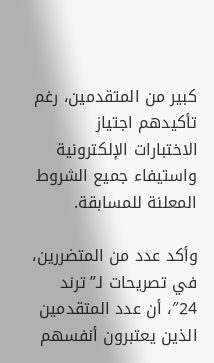كبير من المتقدمين، رغم تأكيدهم اجتياز الاختبارات الإلكترونية واستيفاء جميع الشروط المعلنة للمسابقة.

وأكد عدد من المتضررين، في تصريحات لـ”ترند 24″، أن عدد المتقدمين الذين يعتبرون أنفسهم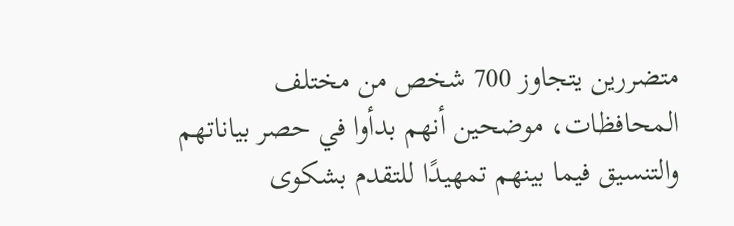متضررين يتجاوز 700 شخص من مختلف المحافظات، موضحين أنهم بدأوا في حصر بياناتهم والتنسيق فيما بينهم تمهيدًا للتقدم بشكوى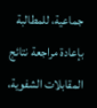جماعية، للمطالبة بإعادة مراجعة نتائج المقابلات الشفوية،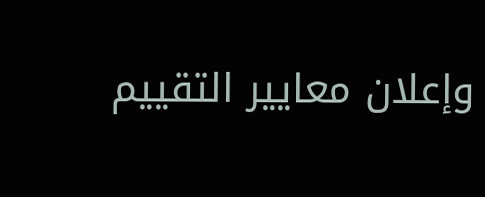وإعلان معايير التقييم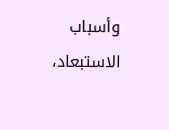وأسباب الاستبعاد،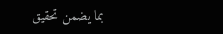بما يضمن تحقيق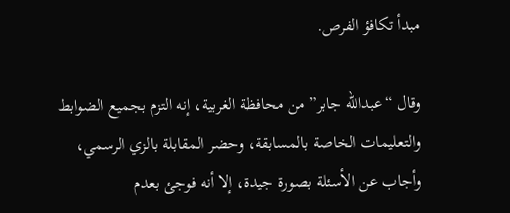مبدأ تكافؤ الفرص.

وقال “عبدالله جابر” من محافظة الغربية، إنه التزم بجميع الضوابط والتعليمات الخاصة بالمسابقة، وحضر المقابلة بالزي الرسمي، وأجاب عن الأسئلة بصورة جيدة، إلا أنه فوجئ بعدم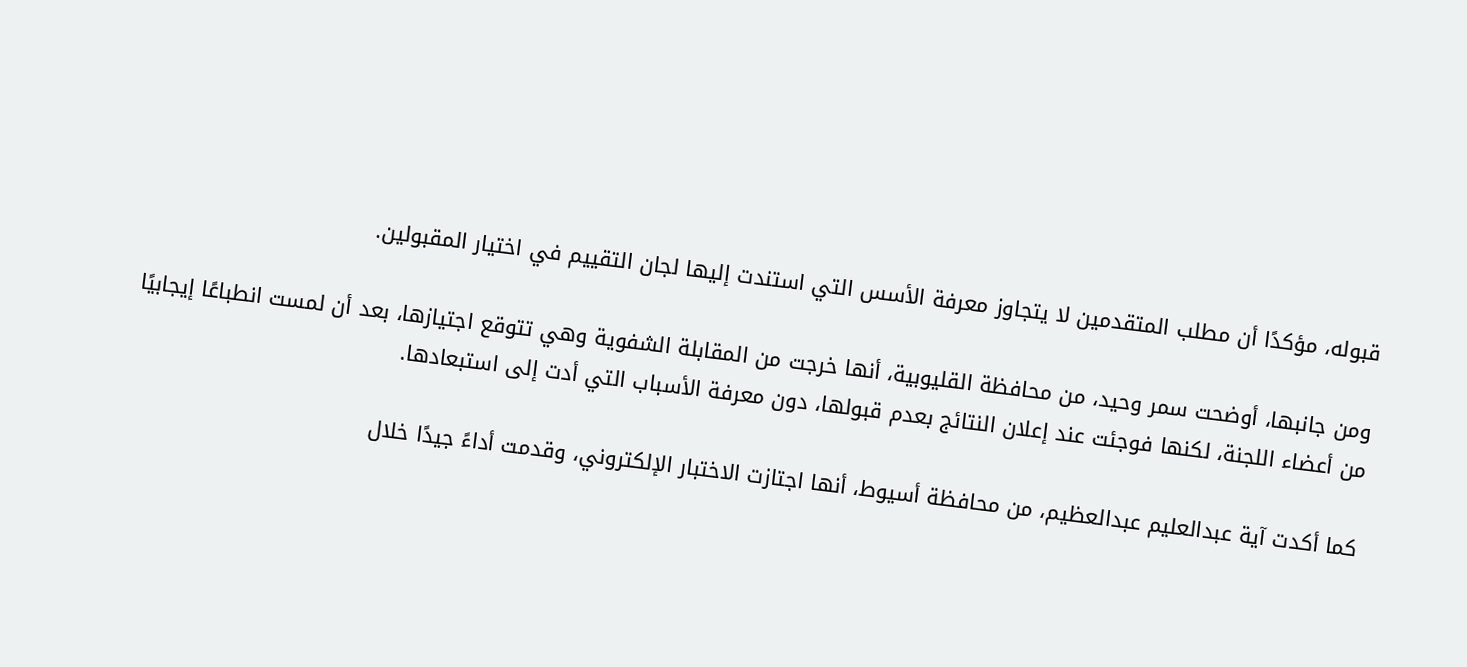قبوله، مؤكدًا أن مطلب المتقدمين لا يتجاوز معرفة الأسس التي استندت إليها لجان التقييم في اختيار المقبولين.

ومن جانبها، أوضحت سمر وحيد، من محافظة القليوبية، أنها خرجت من المقابلة الشفوية وهي تتوقع اجتيازها، بعد أن لمست انطباعًا إيجابيًا من أعضاء اللجنة، لكنها فوجئت عند إعلان النتائج بعدم قبولها، دون معرفة الأسباب التي أدت إلى استبعادها.

كما أكدت آية عبدالعليم عبدالعظيم، من محافظة أسيوط، أنها اجتازت الاختبار الإلكتروني، وقدمت أداءً جيدًا خلال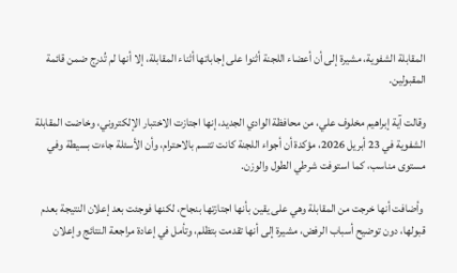المقابلة الشفوية، مشيرة إلى أن أعضاء اللجنة أثنوا على إجاباتها أثناء المقابلة، إلا أنها لم تُدرج ضمن قائمة المقبولين.

وقالت آية إبراهيم مخلوف علي، من محافظة الوادي الجديد، إنها اجتازت الاختبار الإلكتروني، وخاضت المقابلة الشفوية في 23 أبريل 2026، مؤكدة أن أجواء اللجنة كانت تتسم بالاحترام، وأن الأسئلة جاءت بسيطة وفي مستوى مناسب، كما استوفت شرطي الطول والوزن.

 وأضافت أنها خرجت من المقابلة وهي على يقين بأنها اجتازتها بنجاح، لكنها فوجئت بعد إعلان النتيجة بعدم قبولها، دون توضيح أسباب الرفض، مشيرة إلى أنها تقدمت بتظلم، وتأمل في إعادة مراجعة النتائج وإعلان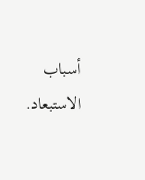أسباب الاستبعاد.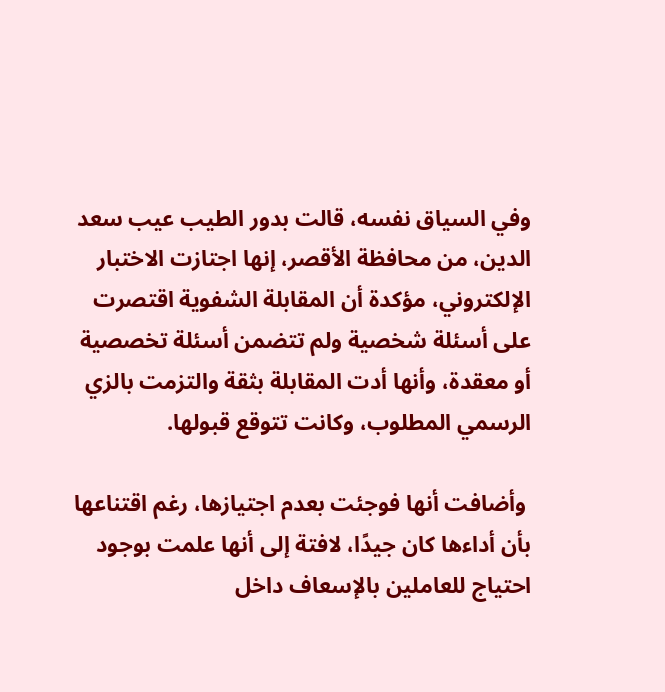وفي السياق نفسه، قالت بدور الطيب عيب سعد الدين، من محافظة الأقصر، إنها اجتازت الاختبار الإلكتروني، مؤكدة أن المقابلة الشفوية اقتصرت على أسئلة شخصية ولم تتضمن أسئلة تخصصية أو معقدة، وأنها أدت المقابلة بثقة والتزمت بالزي الرسمي المطلوب، وكانت تتوقع قبولها.

 وأضافت أنها فوجئت بعدم اجتيازها، رغم اقتناعها بأن أداءها كان جيدًا، لافتة إلى أنها علمت بوجود احتياج للعاملين بالإسعاف داخل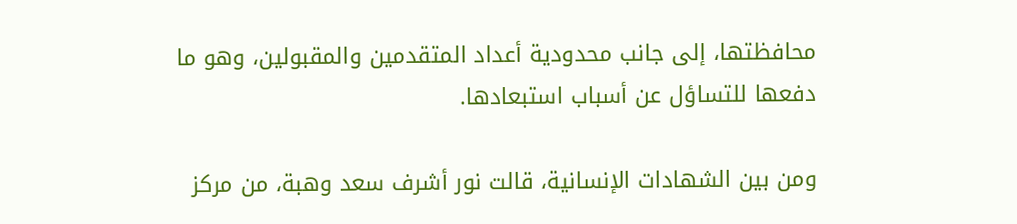محافظتها، إلى جانب محدودية أعداد المتقدمين والمقبولين، وهو ما دفعها للتساؤل عن أسباب استبعادها.

ومن بين الشهادات الإنسانية، قالت نور أشرف سعد وهبة، من مركز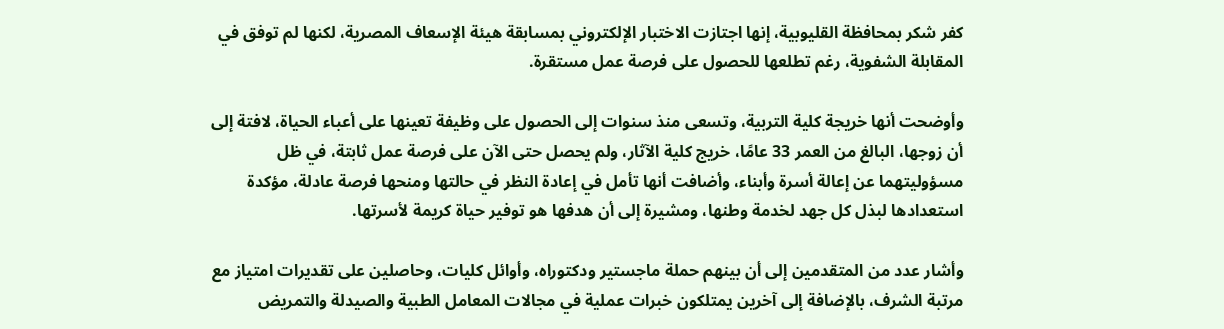كفر شكر بمحافظة القليوبية، إنها اجتازت الاختبار الإلكتروني بمسابقة هيئة الإسعاف المصرية، لكنها لم توفق في المقابلة الشفوية، رغم تطلعها للحصول على فرصة عمل مستقرة.

وأوضحت أنها خريجة كلية التربية، وتسعى منذ سنوات إلى الحصول على وظيفة تعينها على أعباء الحياة، لافتة إلى أن زوجها، البالغ من العمر 33 عامًا، خريج كلية الآثار، ولم يحصل حتى الآن على فرصة عمل ثابتة، في ظل مسؤوليتهما عن إعالة أسرة وأبناء، وأضافت أنها تأمل في إعادة النظر في حالتها ومنحها فرصة عادلة، مؤكدة استعدادها لبذل كل جهد لخدمة وطنها، ومشيرة إلى أن هدفها هو توفير حياة كريمة لأسرتها.

وأشار عدد من المتقدمين إلى أن بينهم حملة ماجستير ودكتوراه، وأوائل كليات، وحاصلين على تقديرات امتياز مع مرتبة الشرف، بالإضافة إلى آخرين يمتلكون خبرات عملية في مجالات المعامل الطبية والصيدلة والتمريض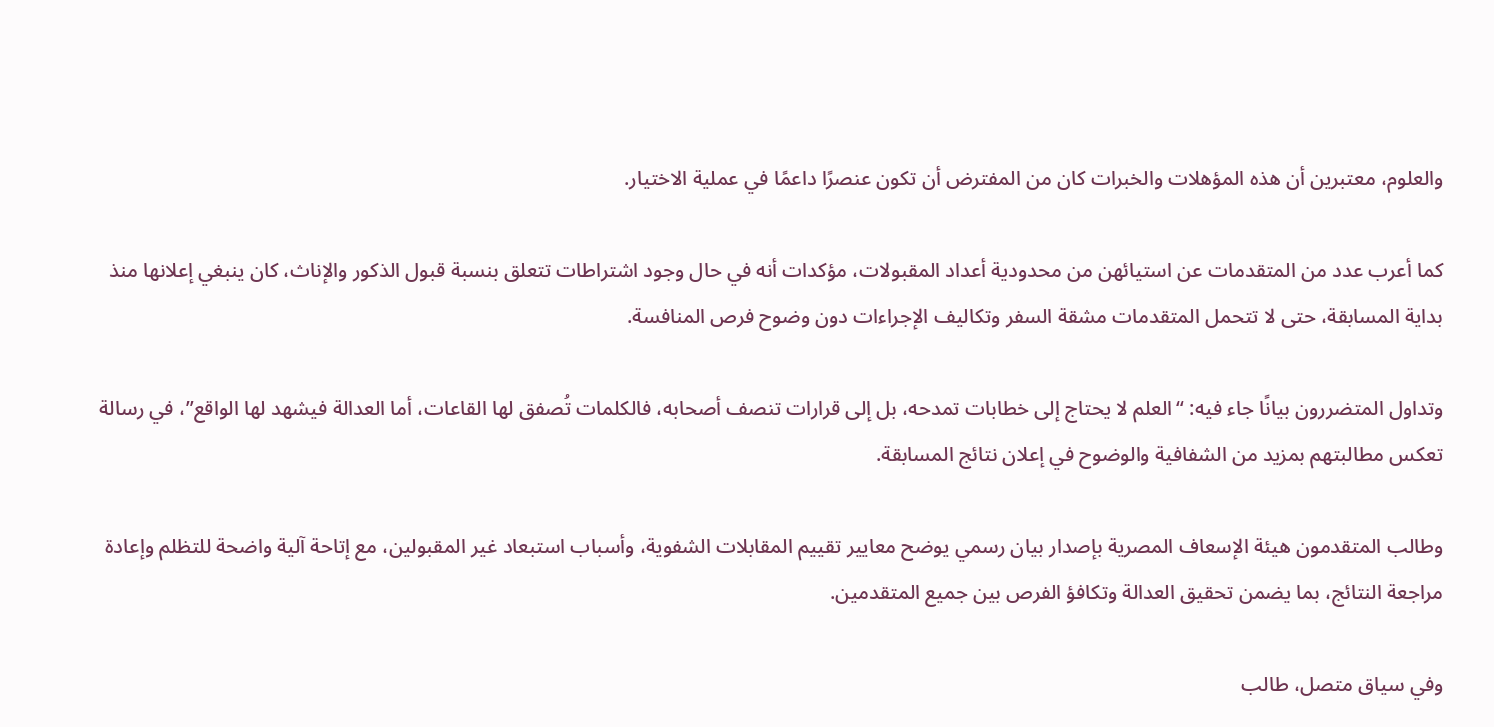والعلوم، معتبرين أن هذه المؤهلات والخبرات كان من المفترض أن تكون عنصرًا داعمًا في عملية الاختيار.

كما أعرب عدد من المتقدمات عن استيائهن من محدودية أعداد المقبولات، مؤكدات أنه في حال وجود اشتراطات تتعلق بنسبة قبول الذكور والإناث، كان ينبغي إعلانها منذ بداية المسابقة، حتى لا تتحمل المتقدمات مشقة السفر وتكاليف الإجراءات دون وضوح فرص المنافسة.

وتداول المتضررون بيانًا جاء فيه: “العلم لا يحتاج إلى خطابات تمدحه، بل إلى قرارات تنصف أصحابه، فالكلمات تُصفق لها القاعات، أما العدالة فيشهد لها الواقع”، في رسالة تعكس مطالبتهم بمزيد من الشفافية والوضوح في إعلان نتائج المسابقة.

وطالب المتقدمون هيئة الإسعاف المصرية بإصدار بيان رسمي يوضح معايير تقييم المقابلات الشفوية، وأسباب استبعاد غير المقبولين، مع إتاحة آلية واضحة للتظلم وإعادة مراجعة النتائج، بما يضمن تحقيق العدالة وتكافؤ الفرص بين جميع المتقدمين.

وفي سياق متصل، طالب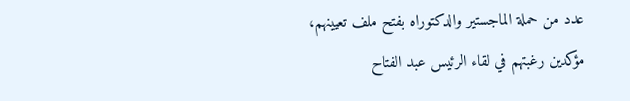عدد من حملة الماجستير والدكتوراه بفتح ملف تعيينهم، مؤكدين رغبتهم في لقاء الرئيس عبد الفتاح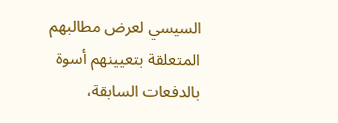السيسي لعرض مطالبهم المتعلقة بتعيينهم أسوة بالدفعات السابقة،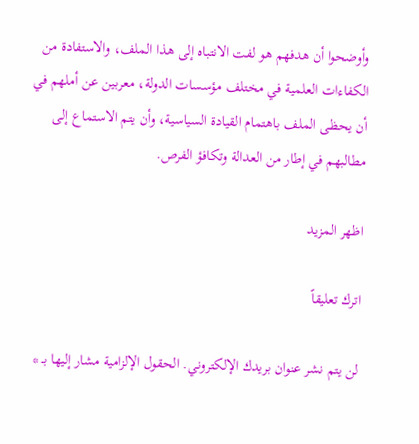وأوضحوا أن هدفهم هو لفت الانتباه إلى هذا الملف، والاستفادة من الكفاءات العلمية في مختلف مؤسسات الدولة، معربين عن أملهم في أن يحظى الملف باهتمام القيادة السياسية، وأن يتم الاستماع إلى مطالبهم في إطار من العدالة وتكافؤ الفرص.

اظهر المزيد

اترك تعليقاً

لن يتم نشر عنوان بريدك الإلكتروني. الحقول الإلزامية مشار إليها بـ *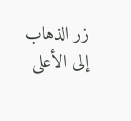زر الذهاب إلى الأعلى